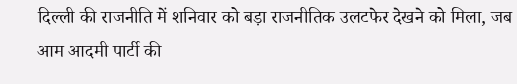दिल्ली की राजनीति में शनिवार को बड़ा राजनीतिक उलटफेर देखने को मिला, जब आम आदमी पार्टी की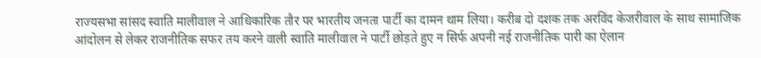राज्यसभा सांसद स्वाति मालीवाल ने आधिकारिक तौर पर भारतीय जनता पार्टी का दामन थाम लिया। करीब दो दशक तक अरविंद केजरीवाल के साथ सामाजिक आंदोलन से लेकर राजनीतिक सफर तय करने वाली स्वाति मालीवाल ने पार्टी छोड़ते हुए न सिर्फ अपनी नई राजनीतिक पारी का ऐलान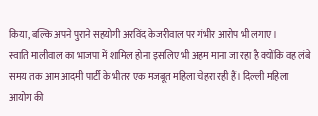किया, बल्कि अपने पुराने सहयोगी अरविंद केजरीवाल पर गंभीर आरोप भी लगाए।
स्वाति मालीवाल का भाजपा में शामिल होना इसलिए भी अहम माना जा रहा है क्योंकि वह लंबे समय तक आम आदमी पार्टी के भीतर एक मजबूत महिला चेहरा रही हैं। दिल्ली महिला आयोग की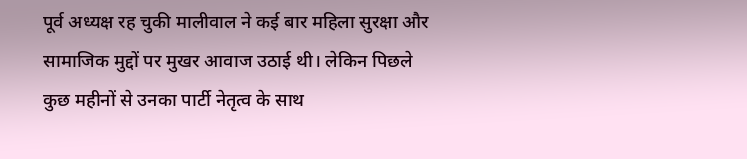पूर्व अध्यक्ष रह चुकी मालीवाल ने कई बार महिला सुरक्षा और सामाजिक मुद्दों पर मुखर आवाज उठाई थी। लेकिन पिछले कुछ महीनों से उनका पार्टी नेतृत्व के साथ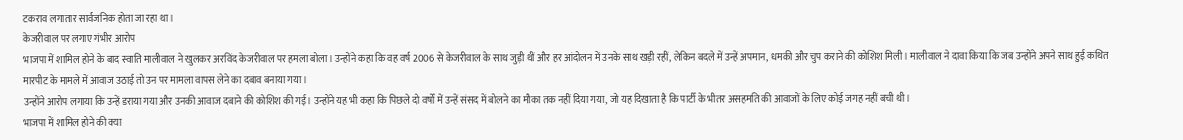टकराव लगातार सार्वजनिक होता जा रहा था।
केजरीवाल पर लगाए गंभीर आरोप
भाजपा में शामिल होने के बाद स्वाति मालीवाल ने खुलकर अरविंद केजरीवाल पर हमला बोला। उन्होंने कहा कि वह वर्ष 2006 से केजरीवाल के साथ जुड़ी थीं और हर आंदोलन में उनके साथ खड़ी रहीं, लेकिन बदले में उन्हें अपमान, धमकी और चुप कराने की कोशिश मिली। मालीवाल ने दावा किया कि जब उन्होंने अपने साथ हुई कथित मारपीट के मामले में आवाज उठाई तो उन पर मामला वापस लेने का दबाव बनाया गया।
उन्होंने आरोप लगाया कि उन्हें डराया गया और उनकी आवाज दबाने की कोशिश की गई। उन्होंने यह भी कहा कि पिछले दो वर्षों में उन्हें संसद में बोलने का मौका तक नहीं दिया गया, जो यह दिखाता है कि पार्टी के भीतर असहमति की आवाजों के लिए कोई जगह नहीं बची थी।
भाजपा में शामिल होने की क्या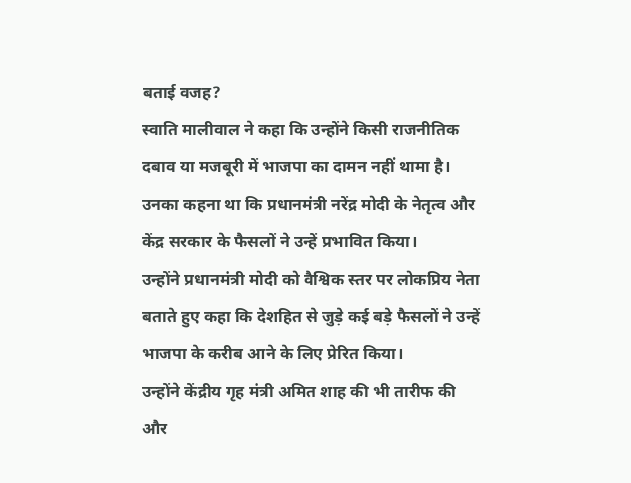बताई वजह?
स्वाति मालीवाल ने कहा कि उन्होंने किसी राजनीतिक दबाव या मजबूरी में भाजपा का दामन नहीं थामा है। उनका कहना था कि प्रधानमंत्री नरेंद्र मोदी के नेतृत्व और केंद्र सरकार के फैसलों ने उन्हें प्रभावित किया।
उन्होंने प्रधानमंत्री मोदी को वैश्विक स्तर पर लोकप्रिय नेता बताते हुए कहा कि देशहित से जुड़े कई बड़े फैसलों ने उन्हें भाजपा के करीब आने के लिए प्रेरित किया।
उन्होंने केंद्रीय गृह मंत्री अमित शाह की भी तारीफ की और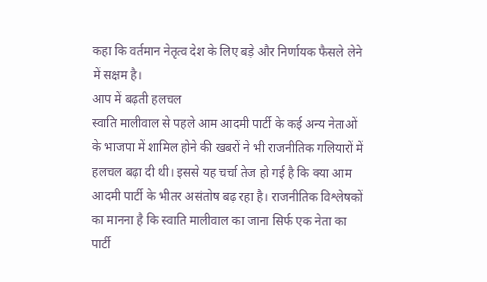कहा कि वर्तमान नेतृत्व देश के लिए बड़े और निर्णायक फैसले लेने में सक्षम है।
आप में बढ़ती हलचल
स्वाति मालीवाल से पहले आम आदमी पार्टी के कई अन्य नेताओं के भाजपा में शामिल होने की खबरों ने भी राजनीतिक गलियारों में हलचल बढ़ा दी थी। इससे यह चर्चा तेज हो गई है कि क्या आम आदमी पार्टी के भीतर असंतोष बढ़ रहा है। राजनीतिक विश्लेषकों का मानना है कि स्वाति मालीवाल का जाना सिर्फ एक नेता का पार्टी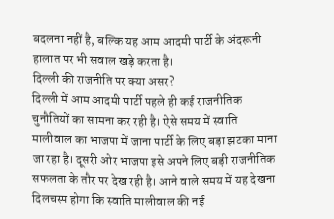बदलना नहीं है, बल्कि यह आम आदमी पार्टी के अंदरूनी हालात पर भी सवाल खड़े करता है।
दिल्ली की राजनीति पर क्या असर?
दिल्ली में आम आदमी पार्टी पहले ही कई राजनीतिक चुनौतियों का सामना कर रही है। ऐसे समय में स्वाति मालीवाल का भाजपा में जाना पार्टी के लिए बड़ा झटका माना जा रहा है। दूसरी ओर भाजपा इसे अपने लिए बड़ी राजनीतिक सफलता के तौर पर देख रही है। आने वाले समय में यह देखना दिलचस्प होगा कि स्वाति मालीवाल की नई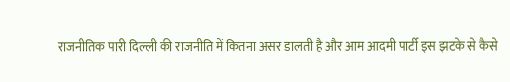राजनीतिक पारी दिल्ली की राजनीति में कितना असर डालती है और आम आदमी पार्टी इस झटके से कैसे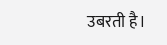उबरती है।